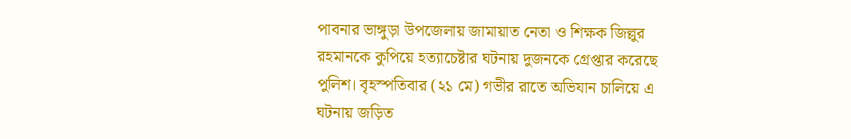পাবনার ভাঙ্গুড়া উপজেলায় জামায়াত নেতা ও শিক্ষক জিল্লুর রহমানকে কুপিয়ে হত্যাচেষ্টার ঘটনায় দুজনকে গ্রেপ্তার করেছে পুলিশ। বৃহস্পতিবার (২১ মে) গভীর রাতে অভিযান চালিয়ে এ ঘটনায় জড়িত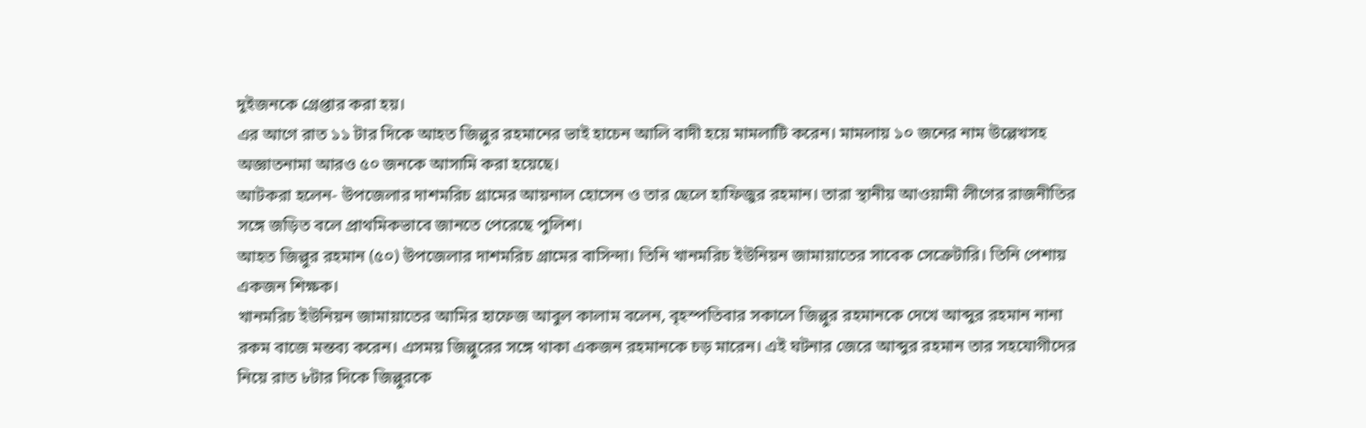দুইজনকে গ্রেপ্তার করা হয়।
এর আগে রাত ১১ টার দিকে আহত জিল্লুর রহমানের ভাই হাচেন আলি বাদী হয়ে মামলাটি করেন। মামলায় ১০ জনের নাম উল্লেখসহ অজ্ঞাতনামা আরও ৫০ জনকে আসামি করা হয়েছে।
আটকরা হলেন- উপজেলার দাশমরিচ গ্রামের আয়নাল হোসেন ও তার ছেলে হাফিজুর রহমান। তারা স্থানীয় আওয়ামী লীগের রাজনীতির সঙ্গে জড়িত বলে প্রাথমিকভাবে জানতে পেরেছে পুলিশ।
আহত জিল্লুর রহমান (৫০) উপজেলার দাশমরিচ গ্রামের বাসিন্দা। তিনি খানমরিচ ইউনিয়ন জামায়াতের সাবেক সেক্রেটারি। তিনি পেশায় একজন শিক্ষক।
খানমরিচ ইউনিয়ন জামায়াতের আমির হাফেজ আবুল কালাম বলেন, বৃহস্পতিবার সকালে জিল্লুর রহমানকে দেখে আব্দুর রহমান নানা রকম বাজে মন্তব্য করেন। এসময় জিল্লুরের সঙ্গে থাকা একজন রহমানকে চড় মারেন। এই ঘটনার জেরে আব্দুর রহমান তার সহযোগীদের নিয়ে রাত ৮টার দিকে জিল্লুরকে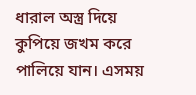ধারাল অস্ত্র দিয়ে কুপিয়ে জখম করে পালিয়ে যান। এসময়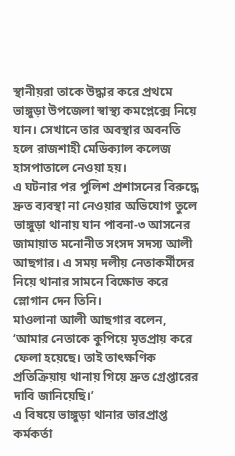স্থানীয়রা তাকে উদ্ধার করে প্রথমে ভাঙ্গুড়া উপজেলা স্বাস্থ্য কমপ্লেক্সে নিয়ে যান। সেখানে তার অবস্থার অবনতি হলে রাজশাহী মেডিক্যাল কলেজ হাসপাতালে নেওয়া হয়।
এ ঘটনার পর পুলিশ প্রশাসনের বিরুদ্ধে দ্রুত ব্যবস্থা না নেওয়ার অভিযোগ তুলে ভাঙ্গুড়া থানায় যান পাবনা-৩ আসনের জামায়াত মনোনীত সংসদ সদস্য আলী আছগার। এ সময় দলীয় নেতাকর্মীদের নিয়ে থানার সামনে বিক্ষোভ করে স্লোগান দেন তিনি।
মাওলানা আলী আছগার বলেন, ‘আমার নেতাকে কুপিয়ে মৃতপ্রায় করে ফেলা হয়েছে। তাই তাৎক্ষণিক প্রতিক্রিয়ায় থানায় গিয়ে দ্রুত গ্রেপ্তারের দাবি জানিয়েছি।’
এ বিষয়ে ভাঙ্গুড়া থানার ভারপ্রাপ্ত কর্মকর্তা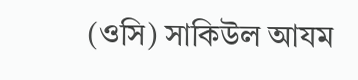(ওসি) সাকিউল আযম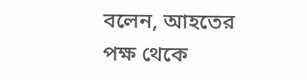বলেন, আহতের পক্ষ থেকে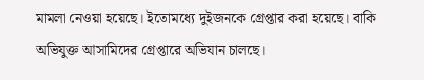মামলা নেওয়া হয়েছে। ইতোমধ্যে দুইজনকে গ্রেপ্তার করা হয়েছে। বাকি অভিযুক্ত আসামিদের গ্রেপ্তারে অভিযান চালছে।